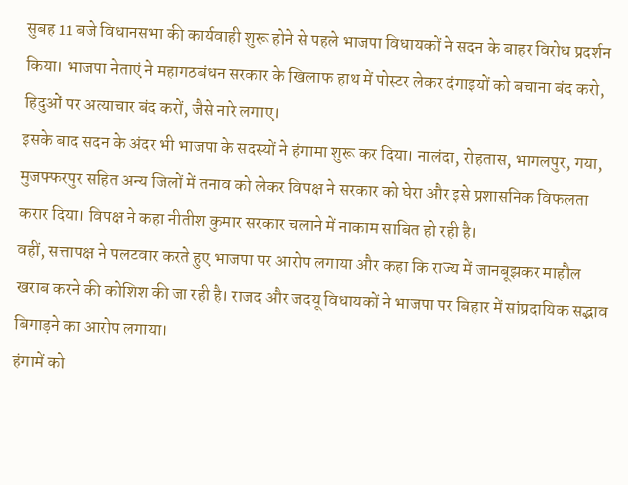सुबह 11 बजे विधानसभा की कार्यवाही शुरू होने से पहले भाजपा विधायकों ने सदन के बाहर विरोध प्रदर्शन किया। भाजपा नेताएं ने महागठबंधन सरकार के खिलाफ हाथ में पोस्टर लेकर दंगाइयों को बचाना बंद करो, हिदुओं पर अत्याचार बंद करों, जैसे नारे लगाए।
इसके बाद सदन के अंदर भी भाजपा के सदस्यों ने हंगामा शुरू कर दिया। नालंदा, रोहतास, भागलपुर, गया, मुजफ्फरपुर सहित अन्य जिलों में तनाव को लेकर विपक्ष ने सरकार को घेरा और इसे प्रशासनिक विफलता करार दिया। विपक्ष ने कहा नीतीश कुमार सरकार चलाने में नाकाम साबित हो रही है।
वहीं, सत्तापक्ष ने पलटवार करते हुए भाजपा पर आरोप लगाया और कहा कि राज्य में जानबूझकर माहौल खराब करने की कोशिश की जा रही है। राजद और जदयू विधायकों ने भाजपा पर बिहार में सांप्रदायिक सद्भाव बिगाड़ने का आरोप लगाया।
हंगामें को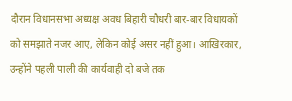दौरान विधानसभा अध्यक्ष अवध बिहारी चौधरी बार-बार विधायकों को समझाते नजर आए, लेकिन कोई असर नहीं हुआ। आखिरकार, उन्होंने पहली पाली की कार्यवाही दो बजे तक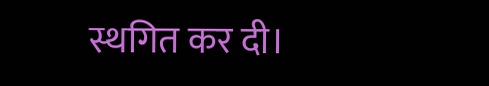स्थगित कर दी।